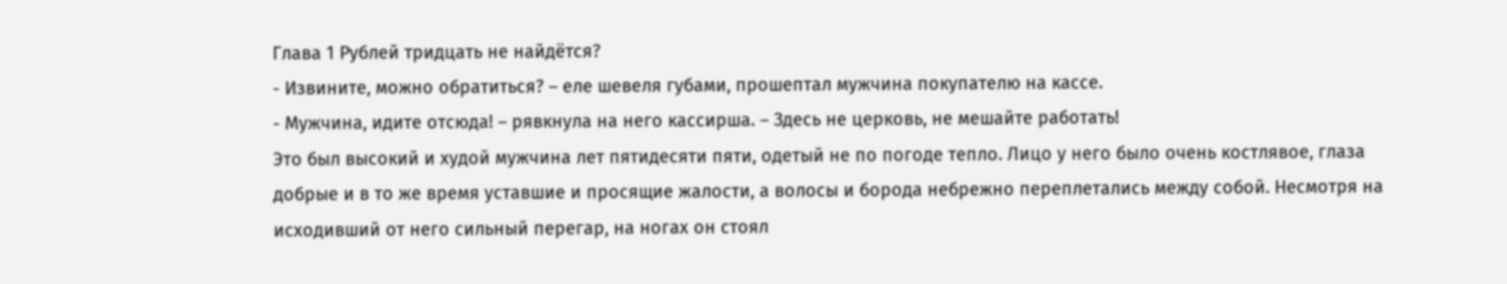Глава 1 Рублей тридцать не найдётся?
- Извините, можно обратиться? – еле шевеля губами, прошептал мужчина покупателю на кассе.
- Мужчина, идите отсюда! – рявкнула на него кассирша. – Здесь не церковь, не мешайте работать!
Это был высокий и худой мужчина лет пятидесяти пяти, одетый не по погоде тепло. Лицо у него было очень костлявое, глаза добрые и в то же время уставшие и просящие жалости, а волосы и борода небрежно переплетались между собой. Несмотря на исходивший от него сильный перегар, на ногах он стоял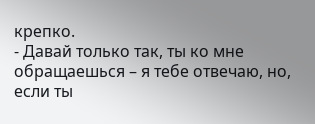крепко.
- Давай только так, ты ко мне обращаешься – я тебе отвечаю, но, если ты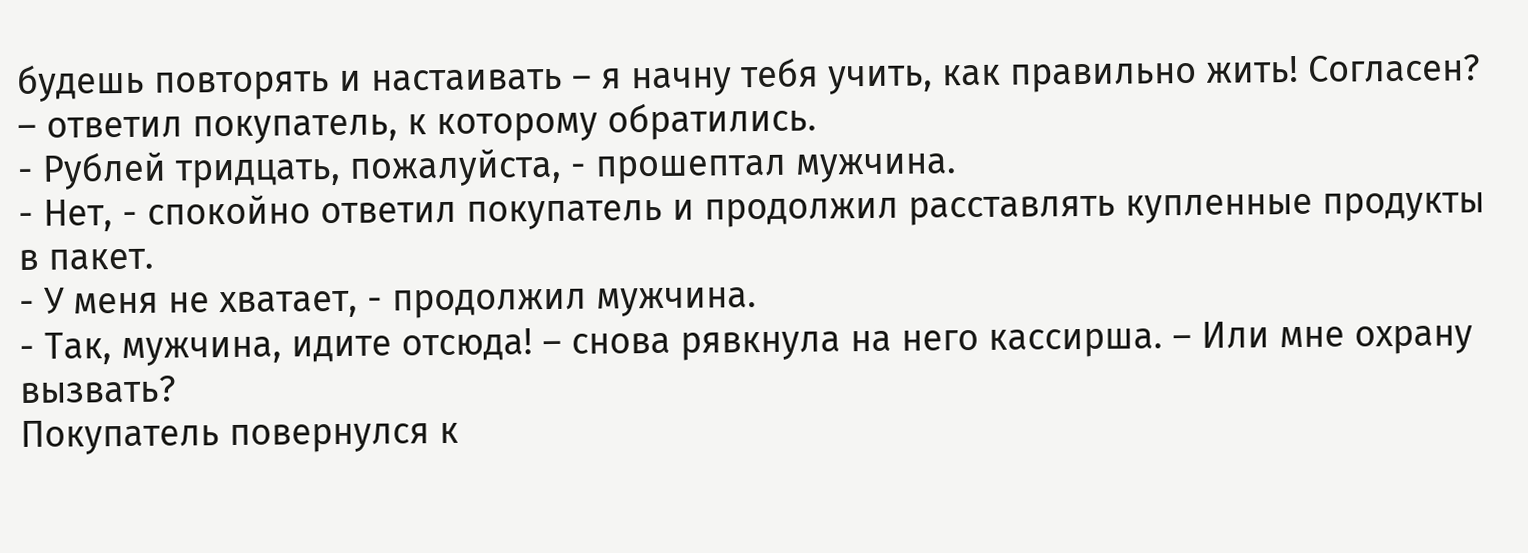будешь повторять и настаивать – я начну тебя учить, как правильно жить! Согласен? – ответил покупатель, к которому обратились.
- Рублей тридцать, пожалуйста, - прошептал мужчина.
- Нет, - спокойно ответил покупатель и продолжил расставлять купленные продукты в пакет.
- У меня не хватает, - продолжил мужчина.
- Так, мужчина, идите отсюда! – снова рявкнула на него кассирша. – Или мне охрану вызвать?
Покупатель повернулся к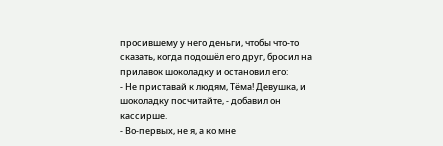просившему у него деньги, чтобы что-то сказать, когда подошёл его друг, бросил на прилавок шоколадку и остановил его:
- Не приставай к людям, Тёма! Девушка, и шоколадку посчитайте, - добавил он кассирше.
- Во-первых, не я, а ко мне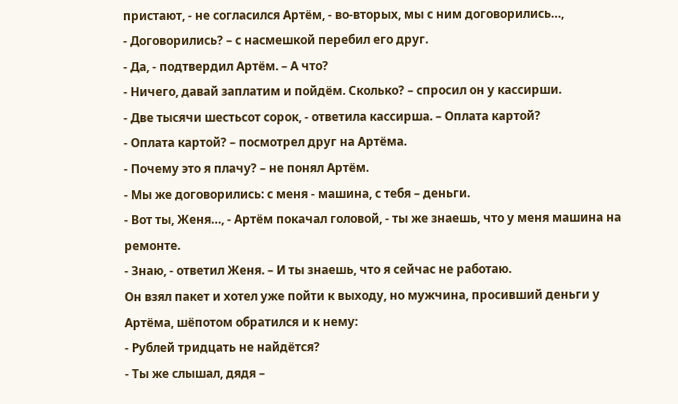пристают, - не согласился Артём, - во-вторых, мы с ним договорились…,
- Договорились? – с насмешкой перебил его друг.
- Да, - подтвердил Артём. – А что?
- Ничего, давай заплатим и пойдём. Сколько? – спросил он у кассирши.
- Две тысячи шестьсот сорок, - ответила кассирша. – Оплата картой?
- Оплата картой? – посмотрел друг на Артёма.
- Почему это я плачу? – не понял Артём.
- Мы же договорились: с меня - машина, с тебя – деньги.
- Вот ты, Женя…, - Артём покачал головой, - ты же знаешь, что у меня машина на ремонте.
- Знаю, - ответил Женя. – И ты знаешь, что я сейчас не работаю.
Он взял пакет и хотел уже пойти к выходу, но мужчина, просивший деньги у Артёма, шёпотом обратился и к нему:
- Рублей тридцать не найдётся?
- Ты же слышал, дядя –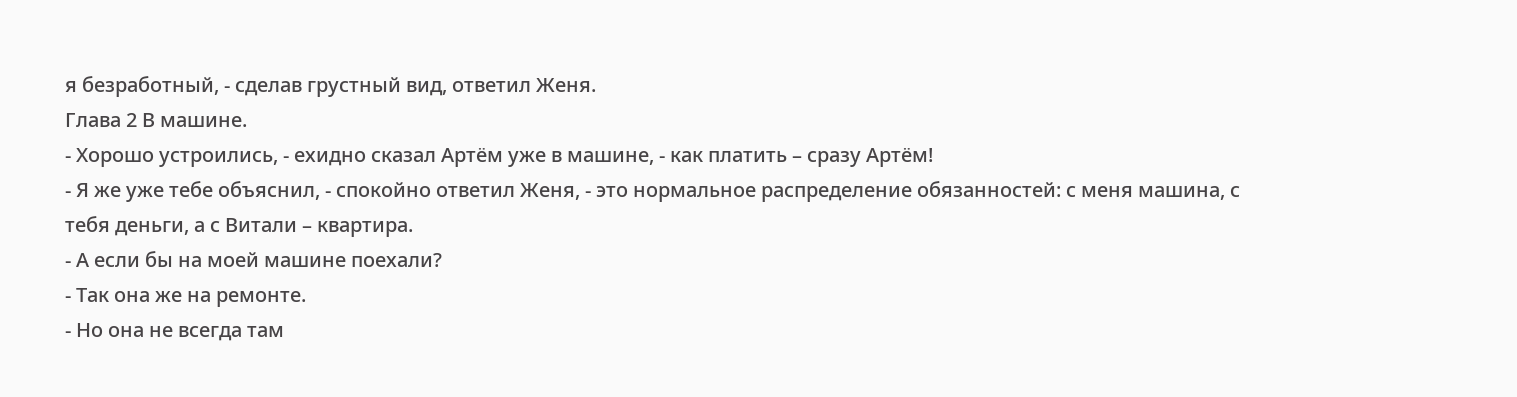я безработный, - сделав грустный вид, ответил Женя.
Глава 2 В машине.
- Хорошо устроились, - ехидно сказал Артём уже в машине, - как платить – сразу Артём!
- Я же уже тебе объяснил, - спокойно ответил Женя, - это нормальное распределение обязанностей: с меня машина, с тебя деньги, а с Витали – квартира.
- А если бы на моей машине поехали?
- Так она же на ремонте.
- Но она не всегда там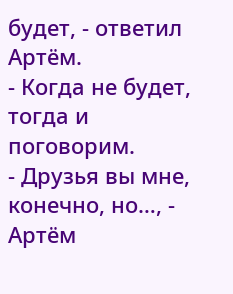будет, - ответил Артём.
- Когда не будет, тогда и поговорим.
- Друзья вы мне, конечно, но…, - Артём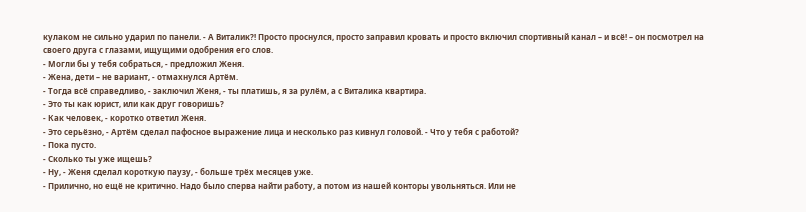кулаком не сильно ударил по панели. - А Виталик?! Просто проснулся, просто заправил кровать и просто включил спортивный канал – и всё! – он посмотрел на своего друга с глазами, ищущими одобрения его слов.
- Могли бы у тебя собраться, - предложил Женя.
- Жена, дети – не вариант, - отмахнулся Артём.
- Тогда всё справедливо, - заключил Женя, - ты платишь, я за рулём, а с Виталика квартира.
- Это ты как юрист, или как друг говоришь?
- Как человек, - коротко ответил Женя.
- Это серьёзно, - Артём сделал пафосное выражение лица и несколько раз кивнул головой. - Что у тебя с работой?
- Пока пусто.
- Сколько ты уже ищешь?
- Ну, - Женя сделал короткую паузу, - больше трёх месяцев уже.
- Прилично, но ещё не критично. Надо было сперва найти работу, а потом из нашей конторы увольняться. Или не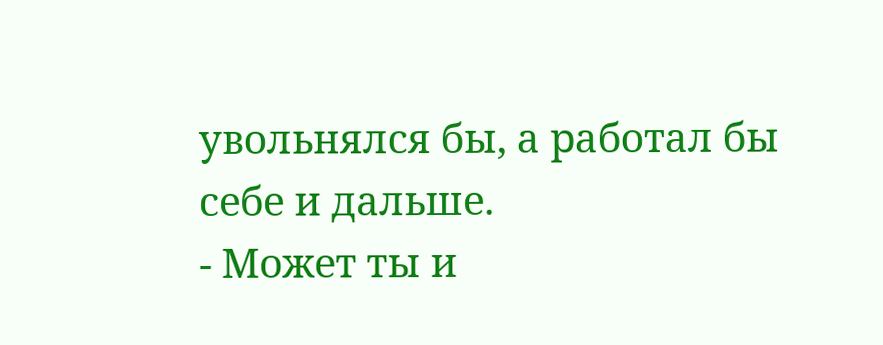увольнялся бы, а работал бы себе и дальше.
- Может ты и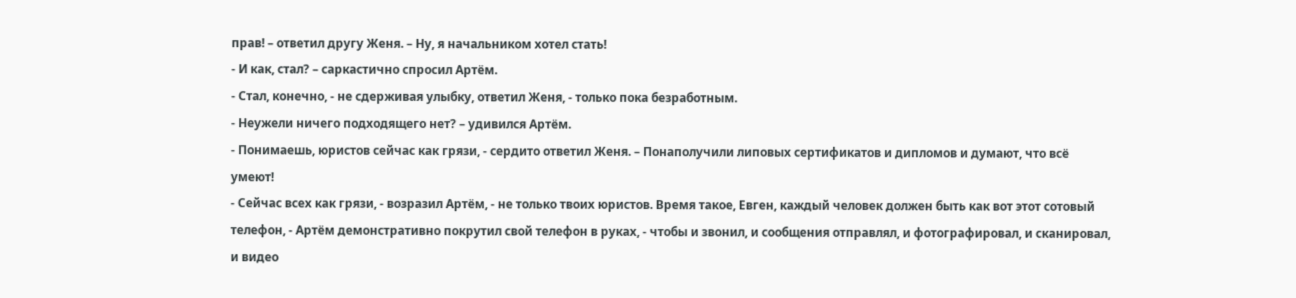прав! – ответил другу Женя. – Ну, я начальником хотел стать!
- И как, стал? – саркастично спросил Артём.
- Стал, конечно, - не сдерживая улыбку, ответил Женя, - только пока безработным.
- Неужели ничего подходящего нет? – удивился Артём.
- Понимаешь, юристов сейчас как грязи, - сердито ответил Женя. – Понаполучили липовых сертификатов и дипломов и думают, что всё умеют!
- Сейчас всех как грязи, - возразил Артём, - не только твоих юристов. Время такое, Евген, каждый человек должен быть как вот этот сотовый телефон, - Артём демонстративно покрутил свой телефон в руках, - чтобы и звонил, и сообщения отправлял, и фотографировал, и сканировал, и видео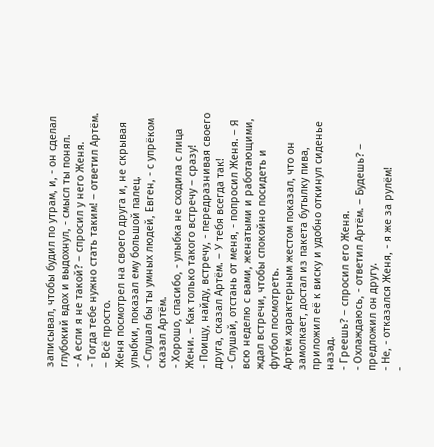записывал, чтобы будил по утрам, и, - он сделал глубокий вдох и выдохнул, - смысл ты понял.
- А если я не такой? – спросил у него Женя.
- Тогда тебе нужно стать таким! – ответил Артём. – Всё просто.
Женя посмотрел на своего друга и, не скрывая улыбки, показал ему большой палец.
- Слушал бы ты умных людей, Евген, - с упрёком сказал Артём.
- Хорошо, спасибо, - улыбка не сходила с лица Жени. – Как только такого встречу – сразу!
- Поищу, найду, встречу, - передразнивая своего друга, сказал Артём. – У тебя всегда так!
- Слушай, отстань от меня, - попросил Женя. – Я всю неделю с вами, женатыми и работающими, ждал встречи, чтобы спокойно посидеть и футбол посмотреть.
Артём характерным жестом показал, что он замолкает, достал из пакета бутылку пива, приложил её к виску и удобно откинул сиденье назад.
- Греешь? – спросил его Женя.
- Охлаждаюсь, - ответил Артём. – Будешь? – предложил он другу.
- Не, - отказался Женя, - я же за рулём!
-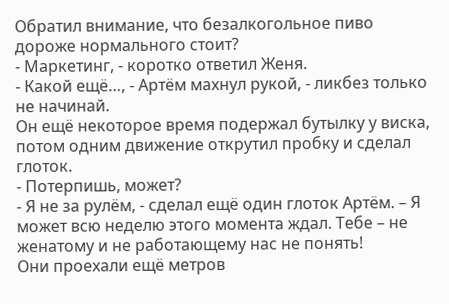Обратил внимание, что безалкогольное пиво дороже нормального стоит?
- Маркетинг, - коротко ответил Женя.
- Какой ещё…, - Артём махнул рукой, - ликбез только не начинай.
Он ещё некоторое время подержал бутылку у виска, потом одним движение открутил пробку и сделал глоток.
- Потерпишь, может?
- Я не за рулём, - сделал ещё один глоток Артём. – Я может всю неделю этого момента ждал. Тебе – не женатому и не работающему нас не понять!
Они проехали ещё метров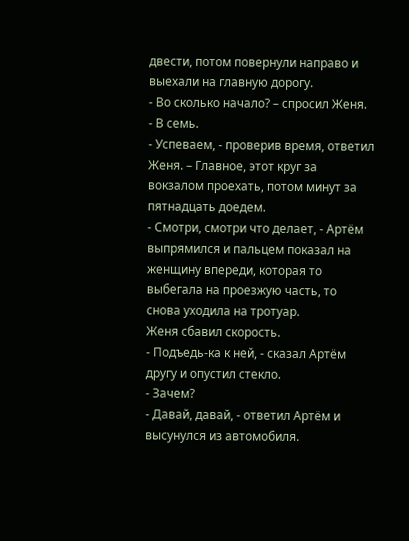двести, потом повернули направо и выехали на главную дорогу.
- Во сколько начало? – спросил Женя.
- В семь.
- Успеваем, - проверив время, ответил Женя. – Главное, этот круг за вокзалом проехать, потом минут за пятнадцать доедем.
- Смотри, смотри что делает, - Артём выпрямился и пальцем показал на женщину впереди, которая то выбегала на проезжую часть, то снова уходила на тротуар.
Женя сбавил скорость.
- Подъедь-ка к ней, - сказал Артём другу и опустил стекло.
- Зачем?
- Давай, давай, - ответил Артём и высунулся из автомобиля.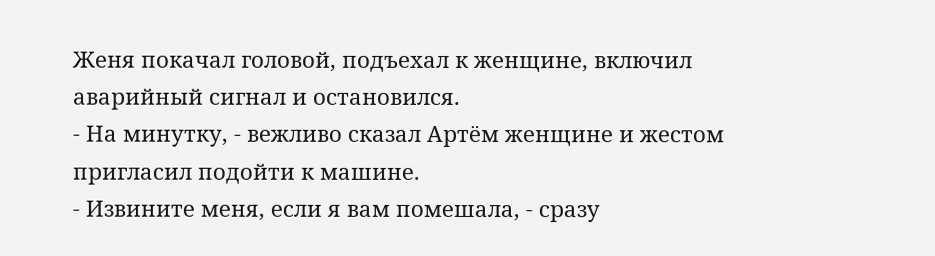Женя покачал головой, подъехал к женщине, включил аварийный сигнал и остановился.
- На минутку, - вежливо сказал Артём женщине и жестом пригласил подойти к машине.
- Извините меня, если я вам помешала, - сразу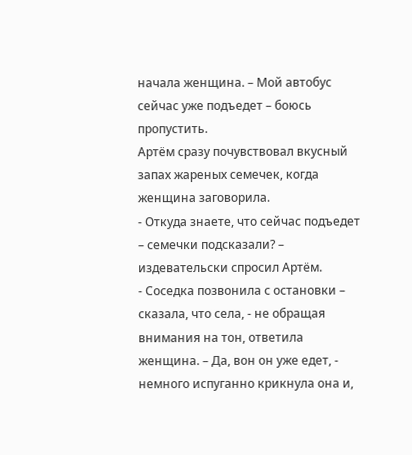начала женщина. – Мой автобус сейчас уже подъедет – боюсь пропустить.
Артём сразу почувствовал вкусный запах жареных семечек, когда женщина заговорила.
- Откуда знаете, что сейчас подъедет – семечки подсказали? – издевательски спросил Артём.
- Соседка позвонила с остановки – сказала, что села, - не обращая внимания на тон, ответила женщина. – Да, вон он уже едет, - немного испуганно крикнула она и,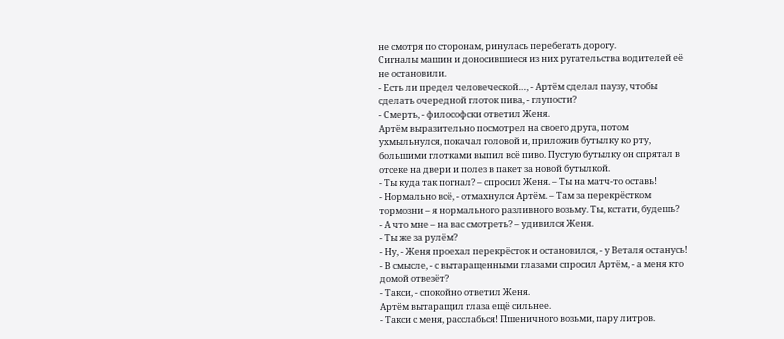не смотря по сторонам, ринулась перебегать дорогу.
Сигналы машин и доносившиеся из них ругательства водителей её не остановили.
- Есть ли предел человеческой…, - Артём сделал паузу, чтобы сделать очередной глоток пива, - глупости?
- Смерть, - философски ответил Женя.
Артём выразительно посмотрел на своего друга, потом ухмыльнулся, покачал головой и, приложив бутылку ко рту, большими глотками выпил всё пиво. Пустую бутылку он спрятал в отсеке на двери и полез в пакет за новой бутылкой.
- Ты куда так погнал? – спросил Женя. – Ты на матч-то оставь!
- Нормально всё, - отмахнулся Артём. – Там за перекрёстком тормозни – я нормального разливного возьму. Ты, кстати, будешь?
- А что мне – на вас смотреть? – удивился Женя.
- Ты же за рулём?
- Ну, - Женя проехал перекрёсток и остановился, - у Веталя останусь!
- В смысле, - с вытаращенными глазами спросил Артём, - а меня кто домой отвезёт?
- Такси, - спокойно ответил Женя.
Артём вытаращил глаза ещё сильнее.
- Такси с меня, расслабься! Пшеничного возьми, пару литров.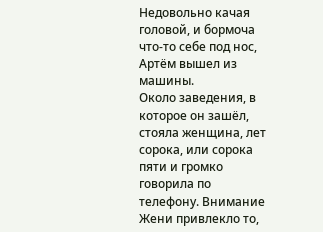Недовольно качая головой, и бормоча что-то себе под нос, Артём вышел из машины.
Около заведения, в которое он зашёл, стояла женщина, лет сорока, или сорока пяти и громко говорила по телефону. Внимание Жени привлекло то,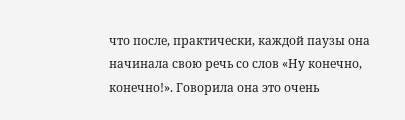что после, практически, каждой паузы она начинала свою речь со слов «Ну конечно, конечно!». Говорила она это очень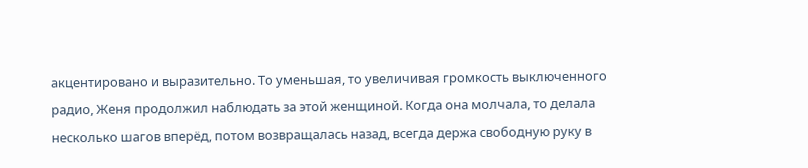акцентировано и выразительно. То уменьшая, то увеличивая громкость выключенного радио, Женя продолжил наблюдать за этой женщиной. Когда она молчала, то делала несколько шагов вперёд, потом возвращалась назад, всегда держа свободную руку в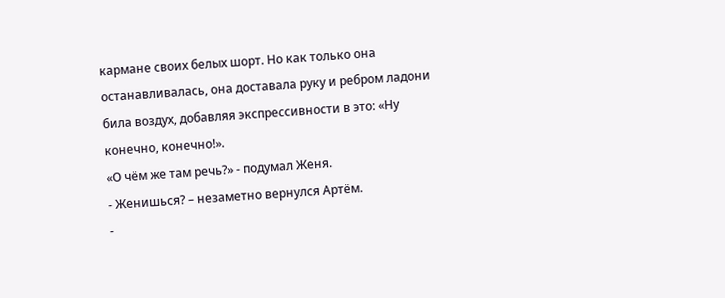кармане своих белых шорт. Но как только она останавливалась, она доставала руку и ребром ладони била воздух, добавляя экспрессивности в это: «Ну конечно, конечно!».
«О чём же там речь?» - подумал Женя.
- Женишься? – незаметно вернулся Артём.
-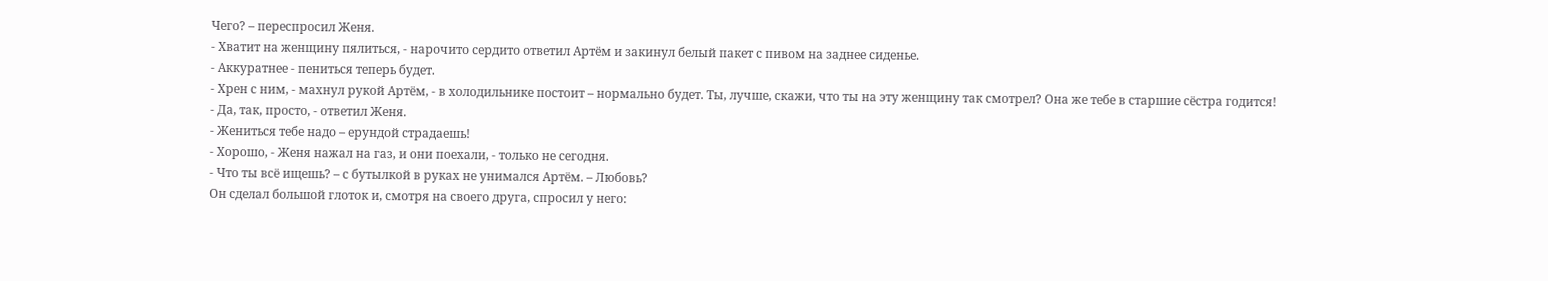Чего? – переспросил Женя.
- Хватит на женщину пялиться, - нарочито сердито ответил Артём и закинул белый пакет с пивом на заднее сиденье.
- Аккуратнее - пениться теперь будет.
- Хрен с ним, - махнул рукой Артём, - в холодильнике постоит – нормально будет. Ты, лучше, скажи, что ты на эту женщину так смотрел? Она же тебе в старшие сёстра годится!
- Да, так, просто, - ответил Женя.
- Жениться тебе надо – ерундой страдаешь!
- Хорошо, - Женя нажал на газ, и они поехали, - только не сегодня.
- Что ты всё ищешь? – с бутылкой в руках не унимался Артём. – Любовь?
Он сделал большой глоток и, смотря на своего друга, спросил у него: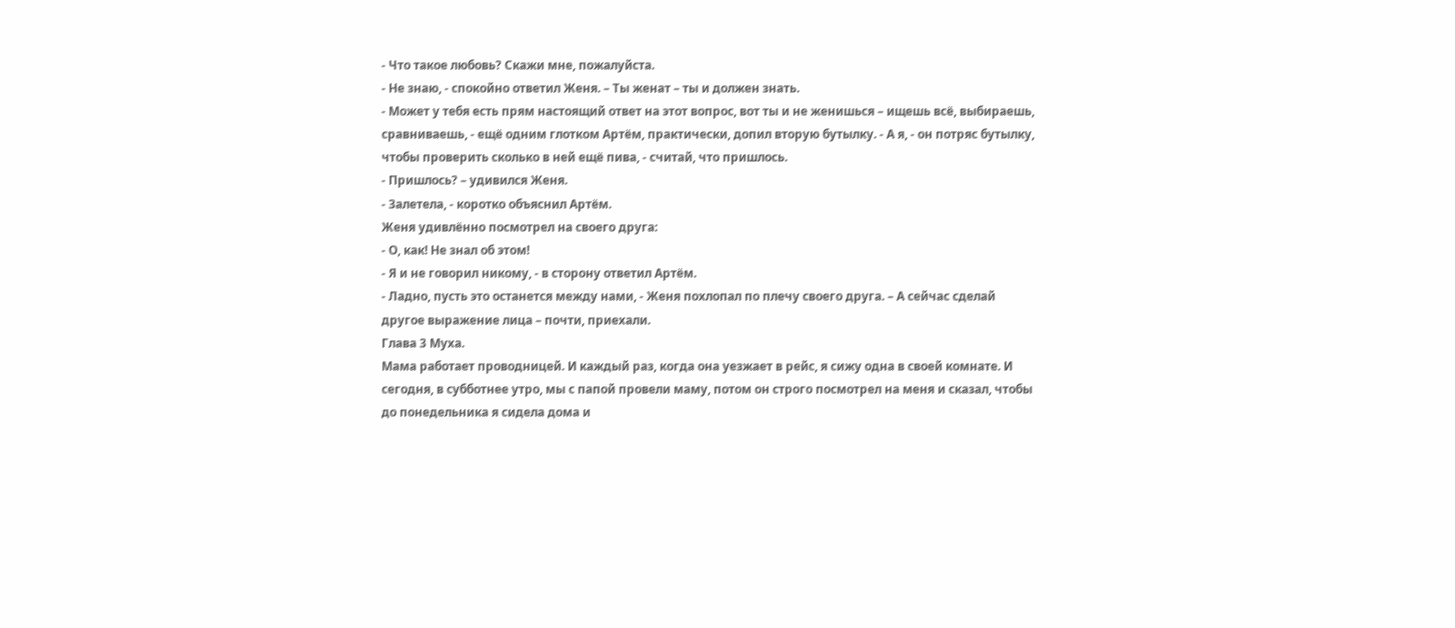- Что такое любовь? Скажи мне, пожалуйста.
- Не знаю, - спокойно ответил Женя. – Ты женат – ты и должен знать.
- Может у тебя есть прям настоящий ответ на этот вопрос, вот ты и не женишься – ищешь всё, выбираешь, сравниваешь, - ещё одним глотком Артём, практически, допил вторую бутылку. - А я, - он потряс бутылку, чтобы проверить сколько в ней ещё пива, - считай, что пришлось.
- Пришлось? – удивился Женя.
- Залетела, - коротко объяснил Артём.
Женя удивлённо посмотрел на своего друга:
- О, как! Не знал об этом!
- Я и не говорил никому, - в сторону ответил Артём.
- Ладно, пусть это останется между нами, - Женя похлопал по плечу своего друга. – А сейчас сделай другое выражение лица – почти, приехали.
Глава 3 Муха.
Мама работает проводницей. И каждый раз, когда она уезжает в рейс, я сижу одна в своей комнате. И сегодня, в субботнее утро, мы с папой провели маму, потом он строго посмотрел на меня и сказал, чтобы до понедельника я сидела дома и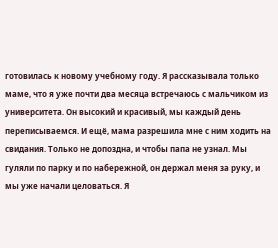готовилась к новому учебному году. Я рассказывала только маме, что я уже почти два месяца встречаюсь с мальчиком из университета. Он высокий и красивый, мы каждый день переписываемся. И ещё, мама разрешила мне с ним ходить на свидания. Только не допоздна, и чтобы папа не узнал. Мы гуляли по парку и по набережной, он держал меня за руку, и мы уже начали целоваться. Я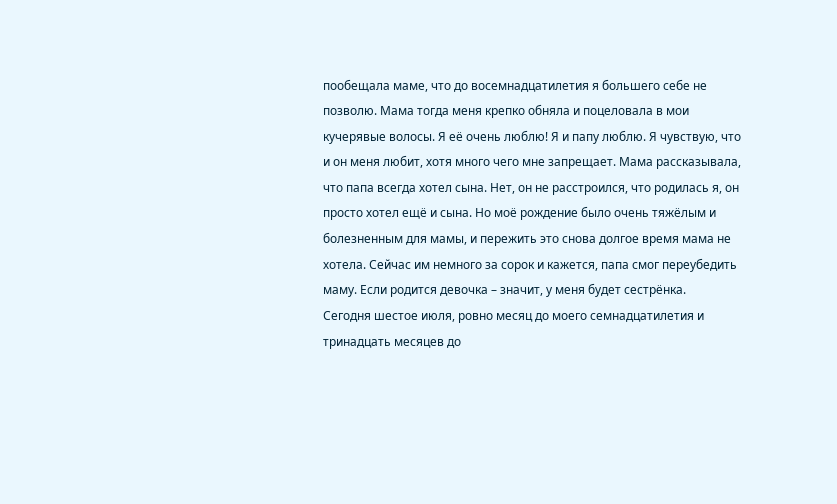пообещала маме, что до восемнадцатилетия я большего себе не позволю. Мама тогда меня крепко обняла и поцеловала в мои кучерявые волосы. Я её очень люблю! Я и папу люблю. Я чувствую, что и он меня любит, хотя много чего мне запрещает. Мама рассказывала, что папа всегда хотел сына. Нет, он не расстроился, что родилась я, он просто хотел ещё и сына. Но моё рождение было очень тяжёлым и болезненным для мамы, и пережить это снова долгое время мама не хотела. Сейчас им немного за сорок и кажется, папа смог переубедить маму. Если родится девочка – значит, у меня будет сестрёнка.
Сегодня шестое июля, ровно месяц до моего семнадцатилетия и тринадцать месяцев до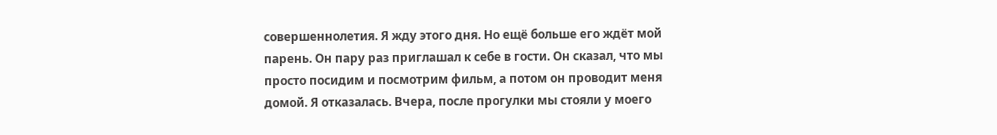совершеннолетия. Я жду этого дня. Но ещё больше его ждёт мой парень. Он пару раз приглашал к себе в гости. Он сказал, что мы просто посидим и посмотрим фильм, а потом он проводит меня домой. Я отказалась. Вчера, после прогулки мы стояли у моего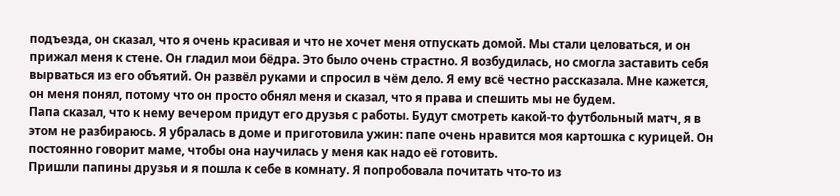подъезда, он сказал, что я очень красивая и что не хочет меня отпускать домой. Мы стали целоваться, и он прижал меня к стене. Он гладил мои бёдра. Это было очень страстно. Я возбудилась, но смогла заставить себя вырваться из его объятий. Он развёл руками и спросил в чём дело. Я ему всё честно рассказала. Мне кажется, он меня понял, потому что он просто обнял меня и сказал, что я права и спешить мы не будем.
Папа сказал, что к нему вечером придут его друзья с работы. Будут смотреть какой-то футбольный матч, я в этом не разбираюсь. Я убралась в доме и приготовила ужин: папе очень нравится моя картошка с курицей. Он постоянно говорит маме, чтобы она научилась у меня как надо её готовить.
Пришли папины друзья и я пошла к себе в комнату. Я попробовала почитать что-то из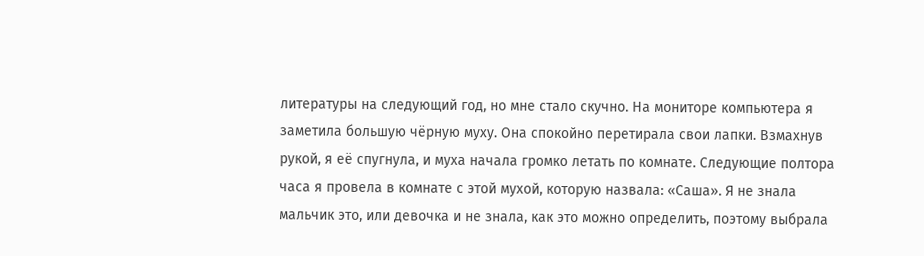литературы на следующий год, но мне стало скучно. На мониторе компьютера я заметила большую чёрную муху. Она спокойно перетирала свои лапки. Взмахнув рукой, я её спугнула, и муха начала громко летать по комнате. Следующие полтора часа я провела в комнате с этой мухой, которую назвала: «Саша». Я не знала мальчик это, или девочка и не знала, как это можно определить, поэтому выбрала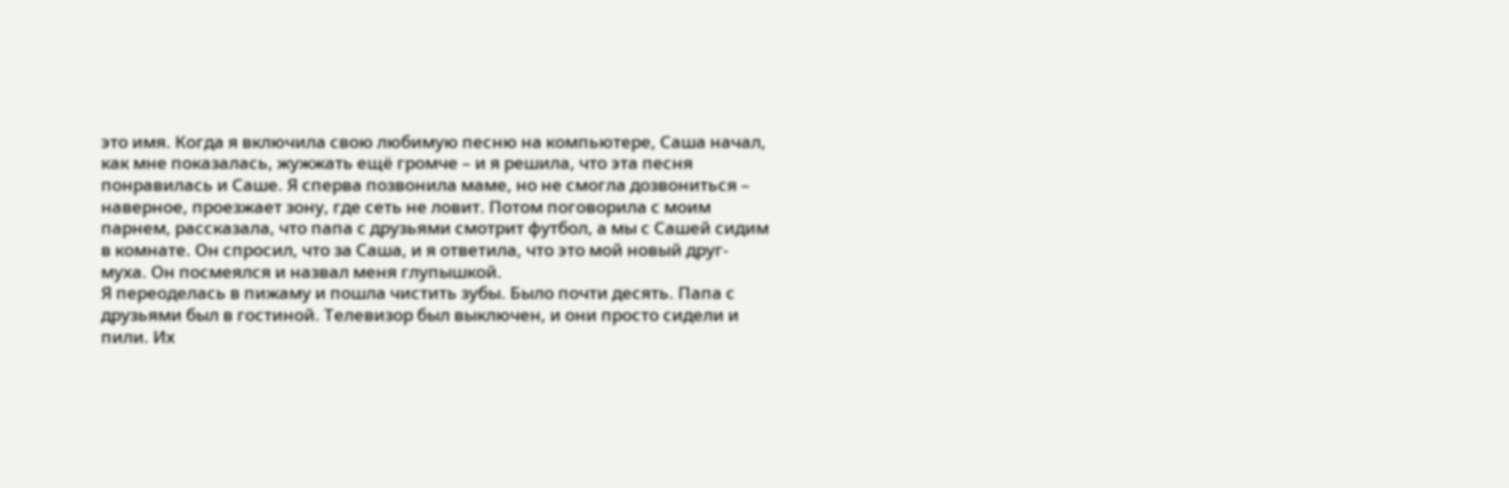это имя. Когда я включила свою любимую песню на компьютере, Саша начал, как мне показалась, жужжать ещё громче – и я решила, что эта песня понравилась и Саше. Я сперва позвонила маме, но не смогла дозвониться – наверное, проезжает зону, где сеть не ловит. Потом поговорила с моим парнем, рассказала, что папа с друзьями смотрит футбол, а мы с Сашей сидим в комнате. Он спросил, что за Саша, и я ответила, что это мой новый друг-муха. Он посмеялся и назвал меня глупышкой.
Я переоделась в пижаму и пошла чистить зубы. Было почти десять. Папа с друзьями был в гостиной. Телевизор был выключен, и они просто сидели и пили. Их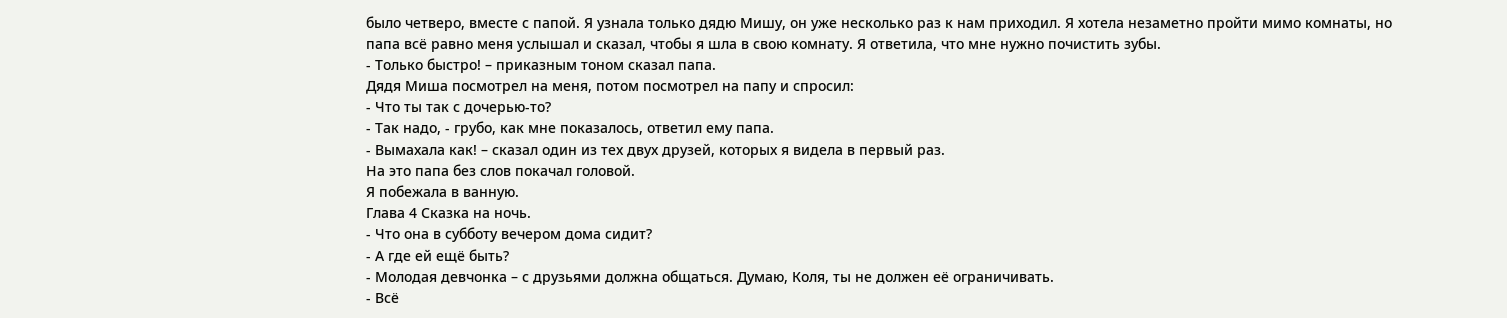было четверо, вместе с папой. Я узнала только дядю Мишу, он уже несколько раз к нам приходил. Я хотела незаметно пройти мимо комнаты, но папа всё равно меня услышал и сказал, чтобы я шла в свою комнату. Я ответила, что мне нужно почистить зубы.
- Только быстро! – приказным тоном сказал папа.
Дядя Миша посмотрел на меня, потом посмотрел на папу и спросил:
- Что ты так с дочерью-то?
- Так надо, - грубо, как мне показалось, ответил ему папа.
- Вымахала как! – сказал один из тех двух друзей, которых я видела в первый раз.
На это папа без слов покачал головой.
Я побежала в ванную.
Глава 4 Сказка на ночь.
- Что она в субботу вечером дома сидит?
- А где ей ещё быть?
- Молодая девчонка – с друзьями должна общаться. Думаю, Коля, ты не должен её ограничивать.
- Всё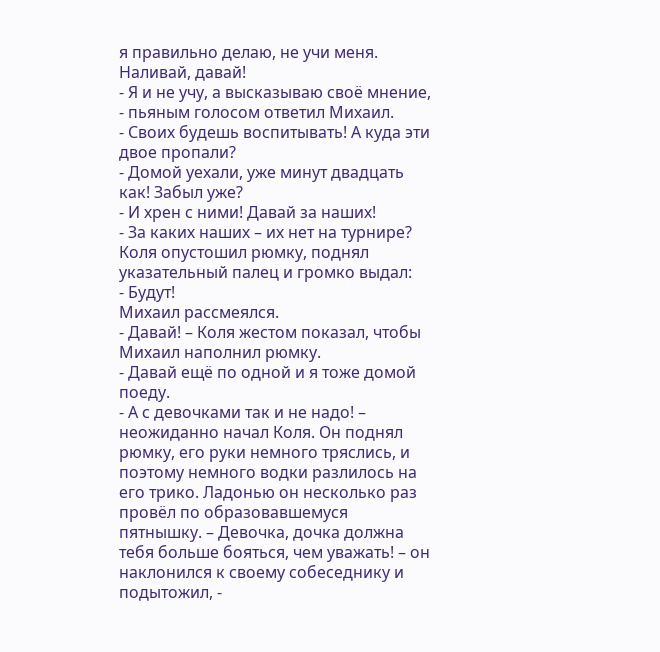я правильно делаю, не учи меня. Наливай, давай!
- Я и не учу, а высказываю своё мнение, - пьяным голосом ответил Михаил.
- Своих будешь воспитывать! А куда эти двое пропали?
- Домой уехали, уже минут двадцать как! Забыл уже?
- И хрен с ними! Давай за наших!
- За каких наших – их нет на турнире?
Коля опустошил рюмку, поднял указательный палец и громко выдал:
- Будут!
Михаил рассмеялся.
- Давай! – Коля жестом показал, чтобы Михаил наполнил рюмку.
- Давай ещё по одной и я тоже домой поеду.
- А с девочками так и не надо! – неожиданно начал Коля. Он поднял рюмку, его руки немного тряслись, и поэтому немного водки разлилось на его трико. Ладонью он несколько раз провёл по образовавшемуся пятнышку. – Девочка, дочка должна тебя больше бояться, чем уважать! – он наклонился к своему собеседнику и подытожил, -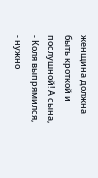женщина должна быть кроткой и послушной! А сына, - Коля выпрямился, - нужно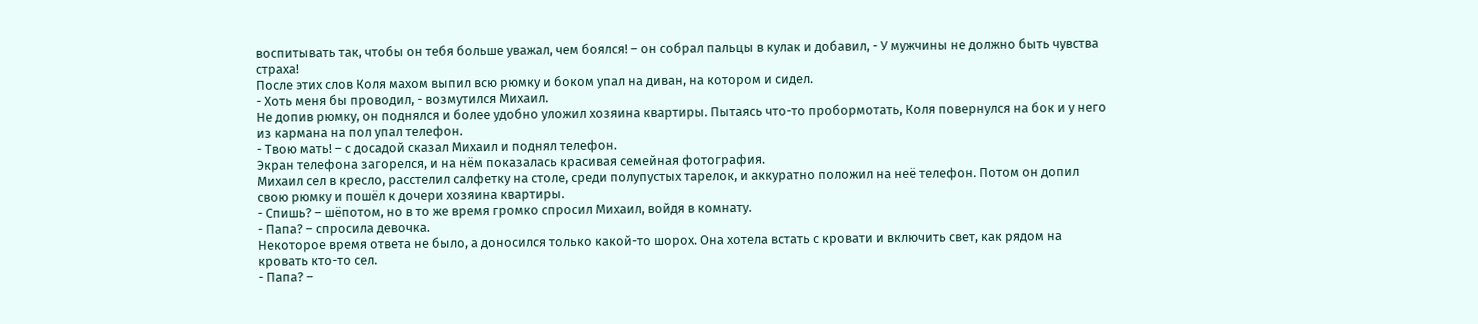воспитывать так, чтобы он тебя больше уважал, чем боялся! – он собрал пальцы в кулак и добавил, - У мужчины не должно быть чувства страха!
После этих слов Коля махом выпил всю рюмку и боком упал на диван, на котором и сидел.
- Хоть меня бы проводил, - возмутился Михаил.
Не допив рюмку, он поднялся и более удобно уложил хозяина квартиры. Пытаясь что-то пробормотать, Коля повернулся на бок и у него из кармана на пол упал телефон.
- Твою мать! – с досадой сказал Михаил и поднял телефон.
Экран телефона загорелся, и на нём показалась красивая семейная фотография.
Михаил сел в кресло, расстелил салфетку на столе, среди полупустых тарелок, и аккуратно положил на неё телефон. Потом он допил свою рюмку и пошёл к дочери хозяина квартиры.
- Спишь? – шёпотом, но в то же время громко спросил Михаил, войдя в комнату.
- Папа? – спросила девочка.
Некоторое время ответа не было, а доносился только какой-то шорох. Она хотела встать с кровати и включить свет, как рядом на кровать кто-то сел.
- Папа? –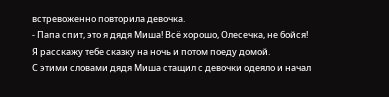встревоженно повторила девочка.
- Папа спит, это я дядя Миша! Всё хорошо, Олесечка, не бойся! Я расскажу тебе сказку на ночь и потом поеду домой.
С этими словами дядя Миша стащил с девочки одеяло и начал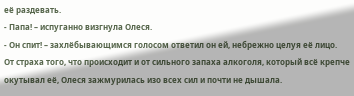её раздевать.
- Папа! – испуганно визгнула Олеся.
- Он спит! – захлёбывающимся голосом ответил он ей, небрежно целуя её лицо.
От страха того, что происходит и от сильного запаха алкоголя, который всё крепче окутывал её, Олеся зажмурилась изо всех сил и почти не дышала.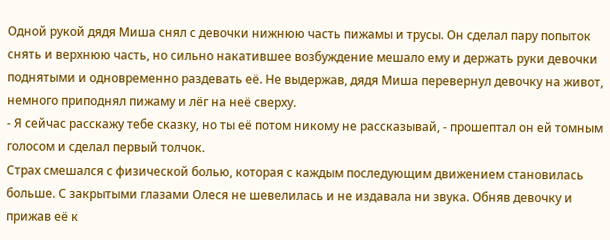Одной рукой дядя Миша снял с девочки нижнюю часть пижамы и трусы. Он сделал пару попыток снять и верхнюю часть, но сильно накатившее возбуждение мешало ему и держать руки девочки поднятыми и одновременно раздевать её. Не выдержав, дядя Миша перевернул девочку на живот, немного приподнял пижаму и лёг на неё сверху.
- Я сейчас расскажу тебе сказку, но ты её потом никому не рассказывай, - прошептал он ей томным голосом и сделал первый толчок.
Страх смешался с физической болью, которая с каждым последующим движением становилась больше. С закрытыми глазами Олеся не шевелилась и не издавала ни звука. Обняв девочку и прижав её к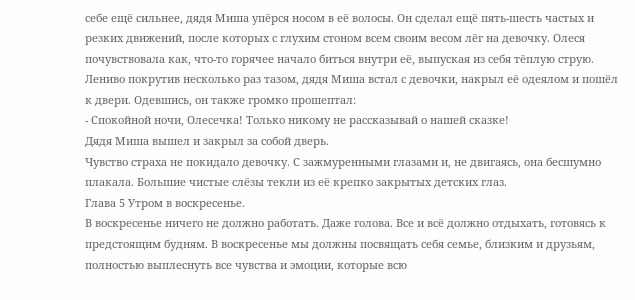себе ещё сильнее, дядя Миша упёрся носом в её волосы. Он сделал ещё пять-шесть частых и резких движений, после которых с глухим стоном всем своим весом лёг на девочку. Олеся почувствовала как, что-то горячее начало биться внутри её, выпуская из себя тёплую струю. Лениво покрутив несколько раз тазом, дядя Миша встал с девочки, накрыл её одеялом и пошёл к двери. Одевшись, он также громко прошептал:
- Спокойной ночи, Олесечка! Только никому не рассказывай о нашей сказке!
Дядя Миша вышел и закрыл за собой дверь.
Чувство страха не покидало девочку. С зажмуренными глазами и, не двигаясь, она бесшумно плакала. Большие чистые слёзы текли из её крепко закрытых детских глаз.
Глава 5 Утром в воскресенье.
В воскресенье ничего не должно работать. Даже голова. Все и всё должно отдыхать, готовясь к предстоящим будням. В воскресенье мы должны посвящать себя семье, близким и друзьям, полностью выплеснуть все чувства и эмоции, которые всю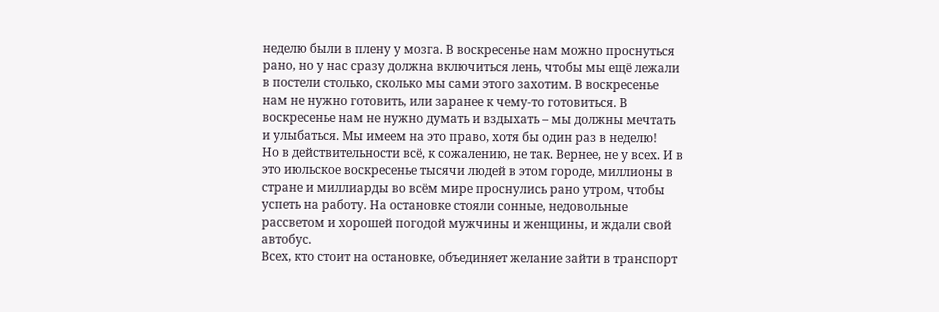неделю были в плену у мозга. В воскресенье нам можно проснуться рано, но у нас сразу должна включиться лень, чтобы мы ещё лежали в постели столько, сколько мы сами этого захотим. В воскресенье нам не нужно готовить, или заранее к чему-то готовиться. В воскресенье нам не нужно думать и вздыхать – мы должны мечтать и улыбаться. Мы имеем на это право, хотя бы один раз в неделю!
Но в действительности всё, к сожалению, не так. Вернее, не у всех. И в это июльское воскресенье тысячи людей в этом городе, миллионы в стране и миллиарды во всём мире проснулись рано утром, чтобы успеть на работу. На остановке стояли сонные, недовольные рассветом и хорошей погодой мужчины и женщины, и ждали свой автобус.
Всех, кто стоит на остановке, объединяет желание зайти в транспорт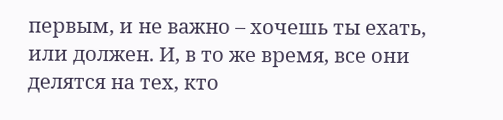первым, и не важно – хочешь ты ехать, или должен. И, в то же время, все они делятся на тех, кто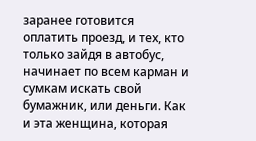заранее готовится оплатить проезд, и тех, кто только зайдя в автобус, начинает по всем карман и сумкам искать свой бумажник, или деньги. Как и эта женщина, которая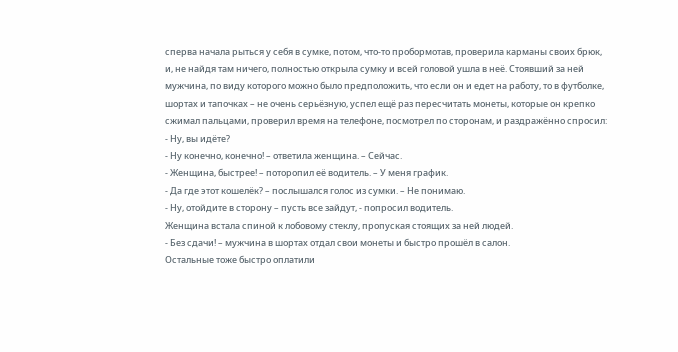сперва начала рыться у себя в сумке, потом, что-то пробормотав, проверила карманы своих брюк, и, не найдя там ничего, полностью открыла сумку и всей головой ушла в неё. Стоявший за ней мужчина, по виду которого можно было предположить, что если он и едет на работу, то в футболке, шортах и тапочках – не очень серьёзную, успел ещё раз пересчитать монеты, которые он крепко сжимал пальцами, проверил время на телефоне, посмотрел по сторонам, и раздражённо спросил:
- Ну, вы идёте?
- Ну конечно, конечно! – ответила женщина. – Сейчас.
- Женщина, быстрее! – поторопил её водитель. – У меня график.
- Да где этот кошелёк? – послышался голос из сумки. – Не понимаю.
- Ну, отойдите в сторону – пусть все зайдут, - попросил водитель.
Женщина встала спиной к лобовому стеклу, пропуская стоящих за ней людей.
- Без сдачи! – мужчина в шортах отдал свои монеты и быстро прошёл в салон.
Остальные тоже быстро оплатили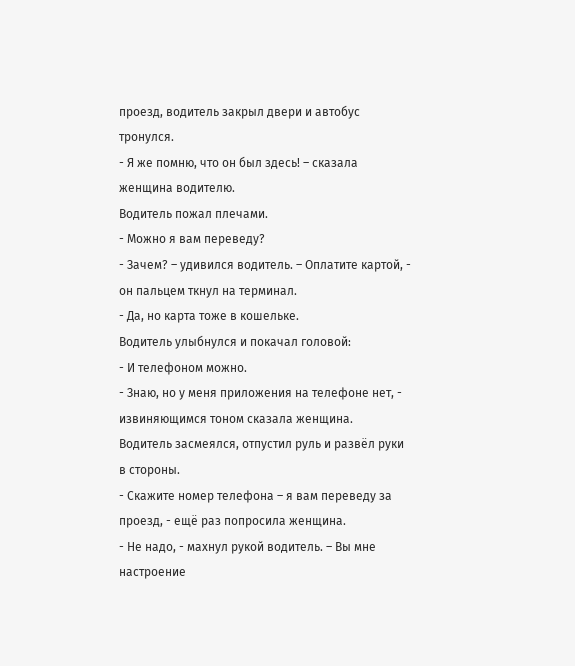проезд, водитель закрыл двери и автобус тронулся.
- Я же помню, что он был здесь! – сказала женщина водителю.
Водитель пожал плечами.
- Можно я вам переведу?
- Зачем? – удивился водитель. – Оплатите картой, - он пальцем ткнул на терминал.
- Да, но карта тоже в кошельке.
Водитель улыбнулся и покачал головой:
- И телефоном можно.
- Знаю, но у меня приложения на телефоне нет, - извиняющимся тоном сказала женщина.
Водитель засмеялся, отпустил руль и развёл руки в стороны.
- Скажите номер телефона – я вам переведу за проезд, - ещё раз попросила женщина.
- Не надо, - махнул рукой водитель. – Вы мне настроение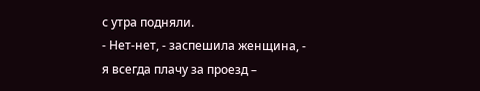с утра подняли.
- Нет-нет, - заспешила женщина, - я всегда плачу за проезд –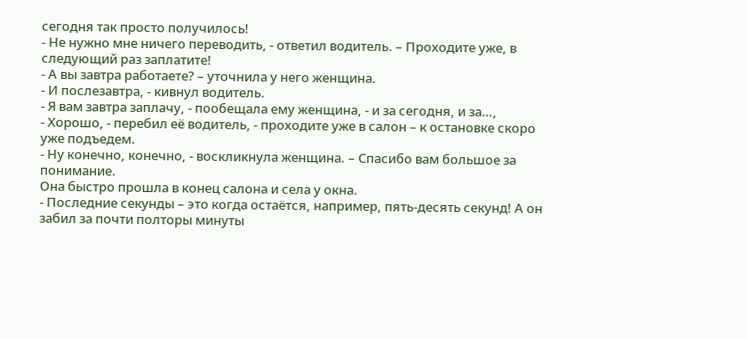сегодня так просто получилось!
- Не нужно мне ничего переводить, - ответил водитель. – Проходите уже, в следующий раз заплатите!
- А вы завтра работаете? – уточнила у него женщина.
- И послезавтра, - кивнул водитель.
- Я вам завтра заплачу, - пообещала ему женщина, - и за сегодня, и за…,
- Хорошо, - перебил её водитель, - проходите уже в салон – к остановке скоро уже подъедем.
- Ну конечно, конечно, - воскликнула женщина. – Спасибо вам большое за понимание.
Она быстро прошла в конец салона и села у окна.
- Последние секунды – это когда остаётся, например, пять-десять секунд! А он забил за почти полторы минуты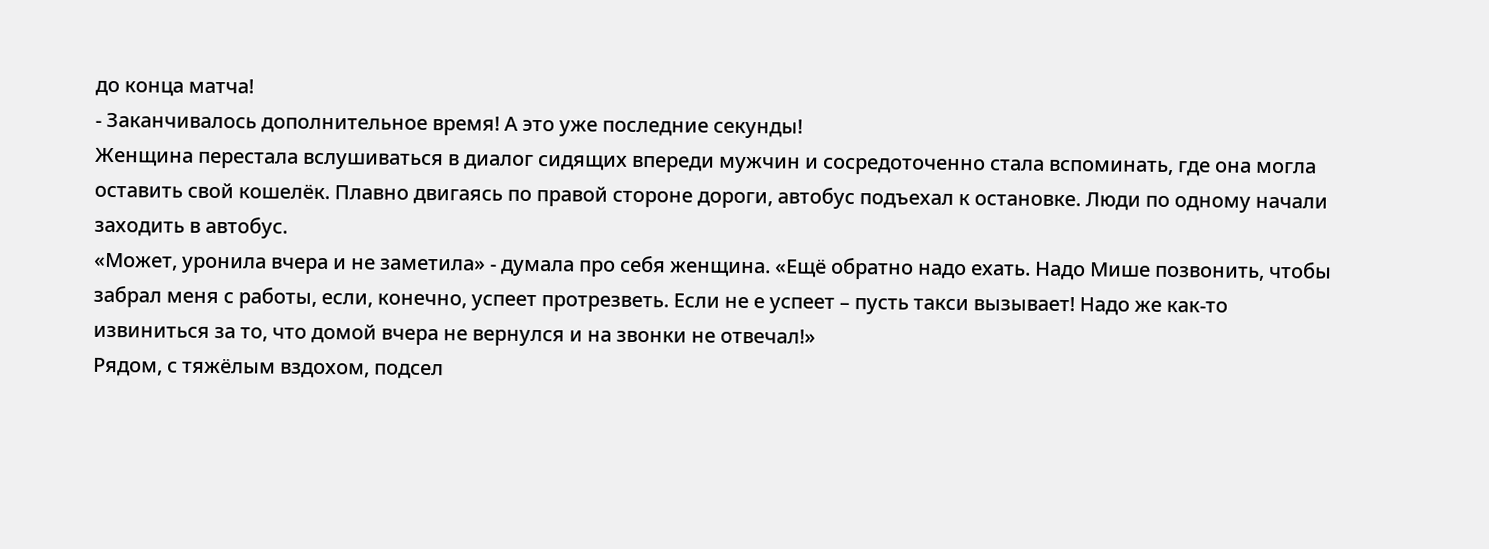до конца матча!
- Заканчивалось дополнительное время! А это уже последние секунды!
Женщина перестала вслушиваться в диалог сидящих впереди мужчин и сосредоточенно стала вспоминать, где она могла оставить свой кошелёк. Плавно двигаясь по правой стороне дороги, автобус подъехал к остановке. Люди по одному начали заходить в автобус.
«Может, уронила вчера и не заметила» - думала про себя женщина. «Ещё обратно надо ехать. Надо Мише позвонить, чтобы забрал меня с работы, если, конечно, успеет протрезветь. Если не е успеет – пусть такси вызывает! Надо же как-то извиниться за то, что домой вчера не вернулся и на звонки не отвечал!»
Рядом, с тяжёлым вздохом, подсел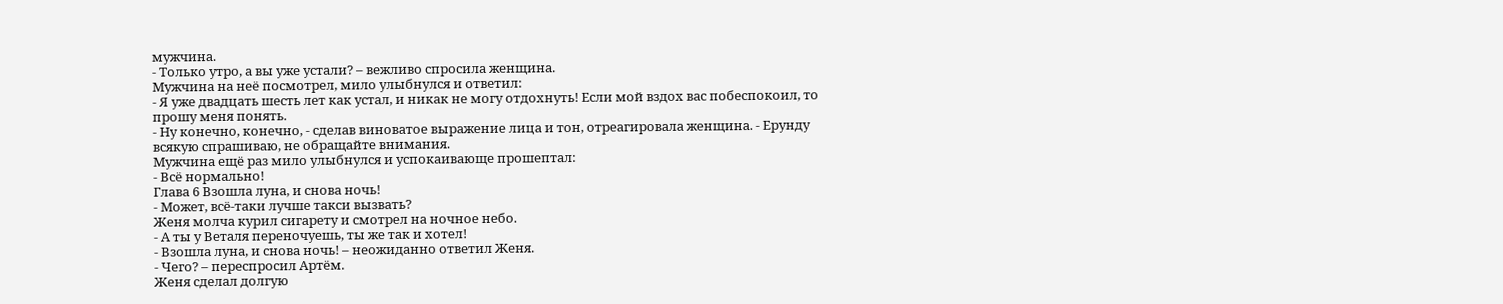мужчина.
- Только утро, а вы уже устали? – вежливо спросила женщина.
Мужчина на неё посмотрел, мило улыбнулся и ответил:
- Я уже двадцать шесть лет как устал, и никак не могу отдохнуть! Если мой вздох вас побеспокоил, то прошу меня понять.
- Ну конечно, конечно, - сделав виноватое выражение лица и тон, отреагировала женщина. - Ерунду всякую спрашиваю, не обращайте внимания.
Мужчина ещё раз мило улыбнулся и успокаивающе прошептал:
- Всё нормально!
Глава 6 Взошла луна, и снова ночь!
- Может, всё-таки лучше такси вызвать?
Женя молча курил сигарету и смотрел на ночное небо.
- А ты у Веталя переночуешь, ты же так и хотел!
- Взошла луна, и снова ночь! – неожиданно ответил Женя.
- Чего? – переспросил Артём.
Женя сделал долгую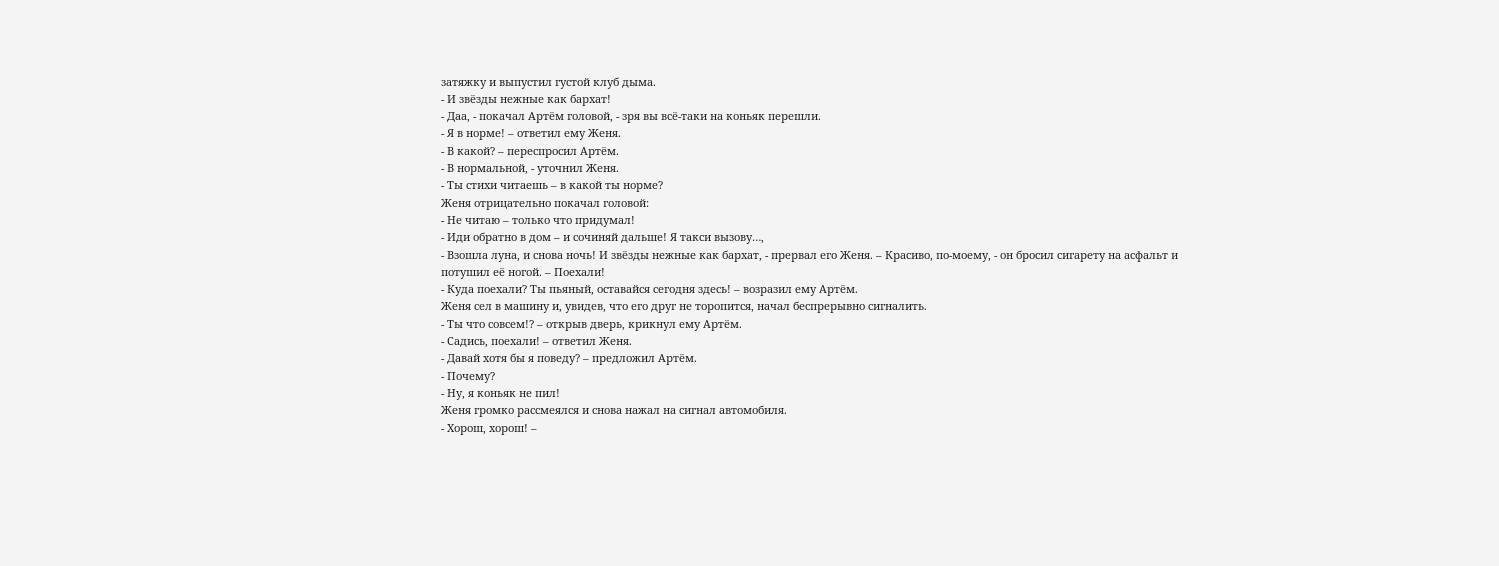затяжку и выпустил густой клуб дыма.
- И звёзды нежные как бархат!
- Даа, - покачал Артём головой, - зря вы всё-таки на коньяк перешли.
- Я в норме! – ответил ему Женя.
- В какой? – переспросил Артём.
- В нормальной, - уточнил Женя.
- Ты стихи читаешь – в какой ты норме?
Женя отрицательно покачал головой:
- Не читаю – только что придумал!
- Иди обратно в дом – и сочиняй дальше! Я такси вызову…,
- Взошла луна, и снова ночь! И звёзды нежные как бархат, - прервал его Женя. – Красиво, по-моему, - он бросил сигарету на асфальт и потушил её ногой. – Поехали!
- Куда поехали? Ты пьяный, оставайся сегодня здесь! – возразил ему Артём.
Женя сел в машину и, увидев, что его друг не торопится, начал беспрерывно сигналить.
- Ты что совсем!? – открыв дверь, крикнул ему Артём.
- Садись, поехали! – ответил Женя.
- Давай хотя бы я поведу? – предложил Артём.
- Почему?
- Ну, я коньяк не пил!
Женя громко рассмеялся и снова нажал на сигнал автомобиля.
- Хорош, хорош! –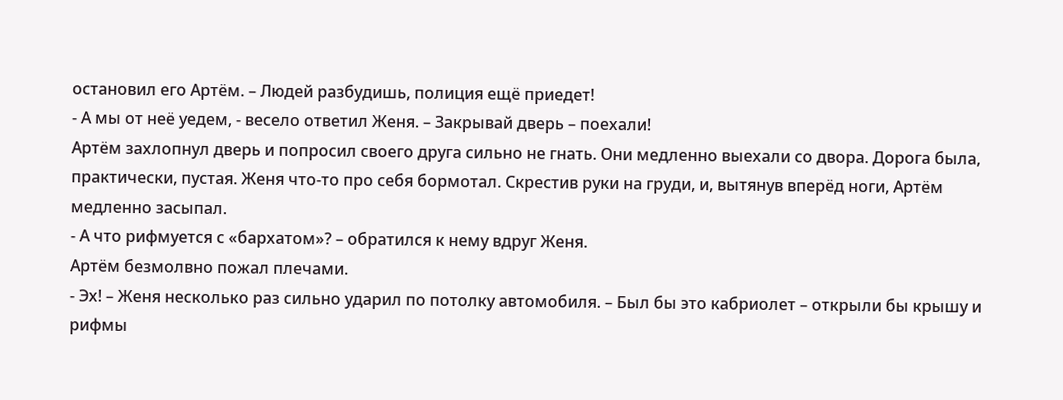остановил его Артём. – Людей разбудишь, полиция ещё приедет!
- А мы от неё уедем, - весело ответил Женя. – Закрывай дверь – поехали!
Артём захлопнул дверь и попросил своего друга сильно не гнать. Они медленно выехали со двора. Дорога была, практически, пустая. Женя что-то про себя бормотал. Скрестив руки на груди, и, вытянув вперёд ноги, Артём медленно засыпал.
- А что рифмуется с «бархатом»? – обратился к нему вдруг Женя.
Артём безмолвно пожал плечами.
- Эх! – Женя несколько раз сильно ударил по потолку автомобиля. – Был бы это кабриолет – открыли бы крышу и рифмы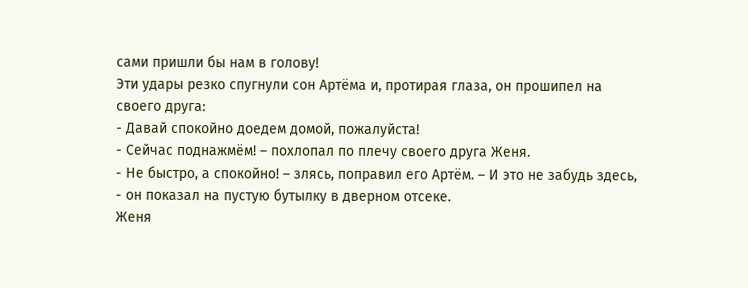сами пришли бы нам в голову!
Эти удары резко спугнули сон Артёма и, протирая глаза, он прошипел на своего друга:
- Давай спокойно доедем домой, пожалуйста!
- Сейчас поднажмём! – похлопал по плечу своего друга Женя.
- Не быстро, а спокойно! – злясь, поправил его Артём. – И это не забудь здесь, - он показал на пустую бутылку в дверном отсеке.
Женя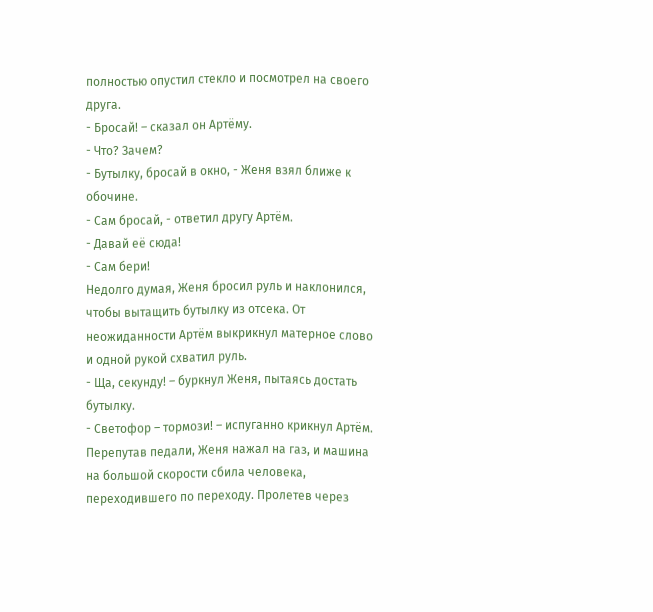полностью опустил стекло и посмотрел на своего друга.
- Бросай! – сказал он Артёму.
- Что? Зачем?
- Бутылку, бросай в окно, - Женя взял ближе к обочине.
- Сам бросай, - ответил другу Артём.
- Давай её сюда!
- Сам бери!
Недолго думая, Женя бросил руль и наклонился, чтобы вытащить бутылку из отсека. От неожиданности Артём выкрикнул матерное слово и одной рукой схватил руль.
- Ща, секунду! – буркнул Женя, пытаясь достать бутылку.
- Светофор – тормози! – испуганно крикнул Артём.
Перепутав педали, Женя нажал на газ, и машина на большой скорости сбила человека, переходившего по переходу. Пролетев через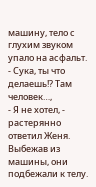машину, тело с глухим звуком упало на асфальт.
- Сука, ты что делаешь!? Там человек…,
- Я не хотел, - растерянно ответил Женя.
Выбежав из машины, они подбежали к телу.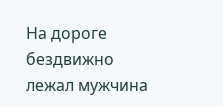На дороге бездвижно лежал мужчина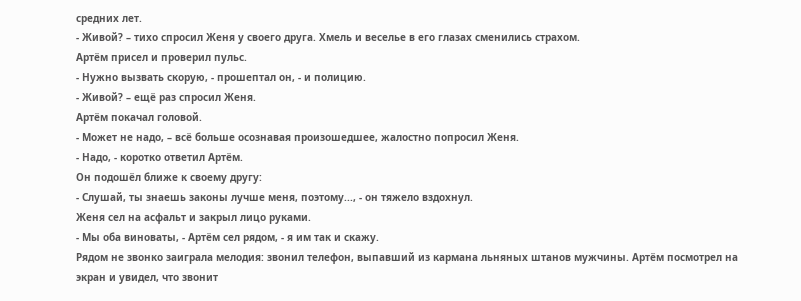средних лет.
- Живой? – тихо спросил Женя у своего друга. Хмель и веселье в его глазах сменились страхом.
Артём присел и проверил пульс.
- Нужно вызвать скорую, - прошептал он, - и полицию.
- Живой? – ещё раз спросил Женя.
Артём покачал головой.
- Может не надо, – всё больше осознавая произошедшее, жалостно попросил Женя.
- Надо, - коротко ответил Артём.
Он подошёл ближе к своему другу:
- Слушай, ты знаешь законы лучше меня, поэтому..., - он тяжело вздохнул.
Женя сел на асфальт и закрыл лицо руками.
- Мы оба виноваты, - Артём сел рядом, - я им так и скажу.
Рядом не звонко заиграла мелодия: звонил телефон, выпавший из кармана льняных штанов мужчины. Артём посмотрел на экран и увидел, что звонит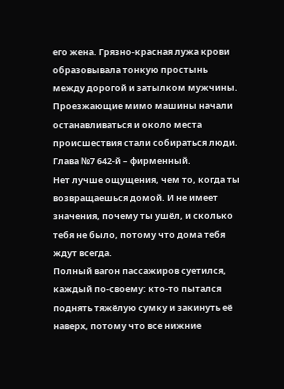его жена. Грязно-красная лужа крови образовывала тонкую простынь между дорогой и затылком мужчины. Проезжающие мимо машины начали останавливаться и около места происшествия стали собираться люди.
Глава №7 642-й – фирменный.
Нет лучше ощущения, чем то, когда ты возвращаешься домой. И не имеет значения, почему ты ушёл, и сколько тебя не было, потому что дома тебя ждут всегда.
Полный вагон пассажиров суетился, каждый по-своему: кто-то пытался поднять тяжёлую сумку и закинуть её наверх, потому что все нижние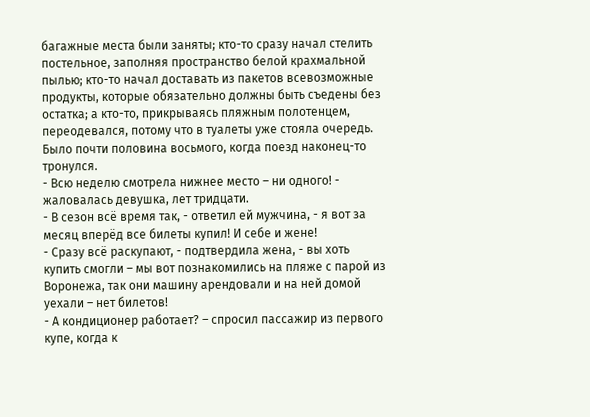багажные места были заняты; кто-то сразу начал стелить постельное, заполняя пространство белой крахмальной пылью; кто-то начал доставать из пакетов всевозможные продукты, которые обязательно должны быть съедены без остатка; а кто-то, прикрываясь пляжным полотенцем, переодевался, потому что в туалеты уже стояла очередь. Было почти половина восьмого, когда поезд наконец-то тронулся.
- Всю неделю смотрела нижнее место – ни одного! - жаловалась девушка, лет тридцати.
- В сезон всё время так, - ответил ей мужчина, - я вот за месяц вперёд все билеты купил! И себе и жене!
- Сразу всё раскупают, - подтвердила жена, - вы хоть купить смогли – мы вот познакомились на пляже с парой из Воронежа, так они машину арендовали и на ней домой уехали – нет билетов!
- А кондиционер работает? – спросил пассажир из первого купе, когда к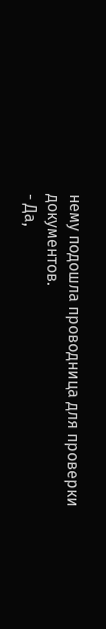нему подошла проводница для проверки документов.
- Да,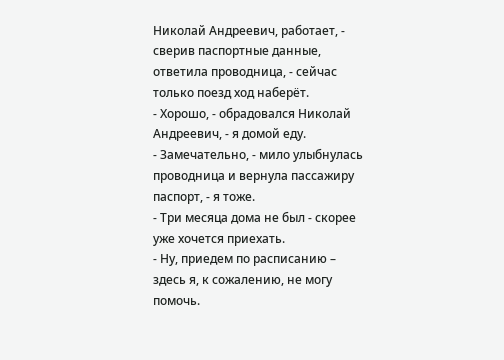Николай Андреевич, работает, - сверив паспортные данные, ответила проводница, - сейчас только поезд ход наберёт.
- Хорошо, - обрадовался Николай Андреевич, - я домой еду.
- Замечательно, - мило улыбнулась проводница и вернула пассажиру паспорт, - я тоже.
- Три месяца дома не был - скорее уже хочется приехать.
- Ну, приедем по расписанию – здесь я, к сожалению, не могу помочь.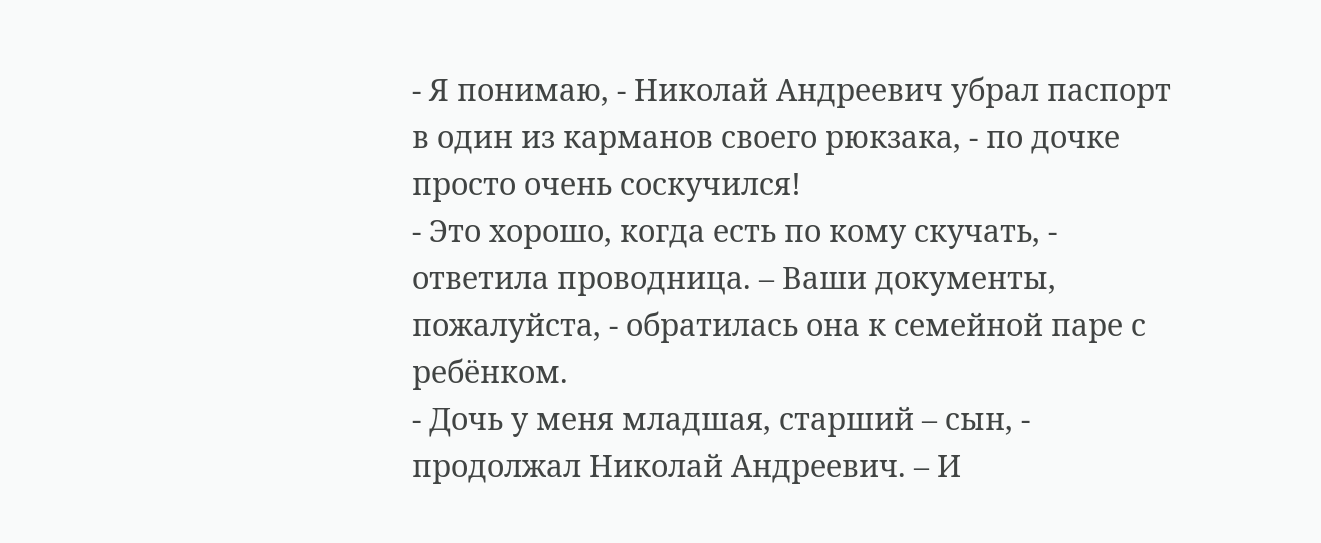- Я понимаю, - Николай Андреевич убрал паспорт в один из карманов своего рюкзака, - по дочке просто очень соскучился!
- Это хорошо, когда есть по кому скучать, - ответила проводница. – Ваши документы, пожалуйста, - обратилась она к семейной паре с ребёнком.
- Дочь у меня младшая, старший – сын, - продолжал Николай Андреевич. – И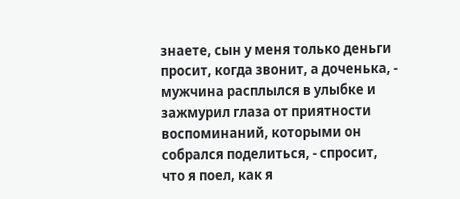знаете, сын у меня только деньги просит, когда звонит, а доченька, - мужчина расплылся в улыбке и зажмурил глаза от приятности воспоминаний, которыми он собрался поделиться, - спросит, что я поел, как я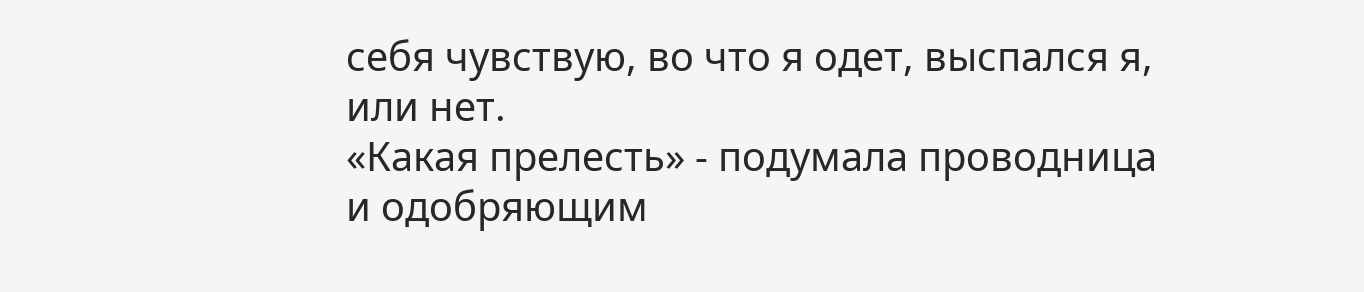себя чувствую, во что я одет, выспался я, или нет.
«Какая прелесть» - подумала проводница и одобряющим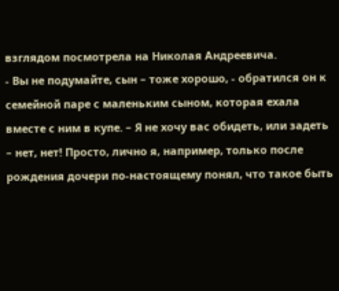взглядом посмотрела на Николая Андреевича.
- Вы не подумайте, сын – тоже хорошо, - обратился он к семейной паре с маленьким сыном, которая ехала вместе с ним в купе. – Я не хочу вас обидеть, или задеть – нет, нет! Просто, лично я, например, только после рождения дочери по-настоящему понял, что такое быть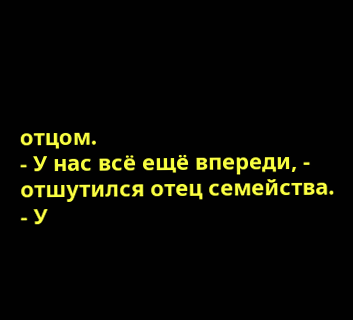отцом.
- У нас всё ещё впереди, - отшутился отец семейства.
- У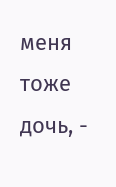меня тоже дочь, -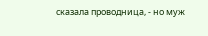сказала проводница, - но муж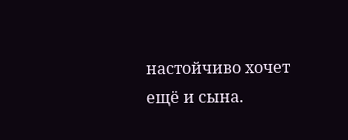настойчиво хочет ещё и сына.